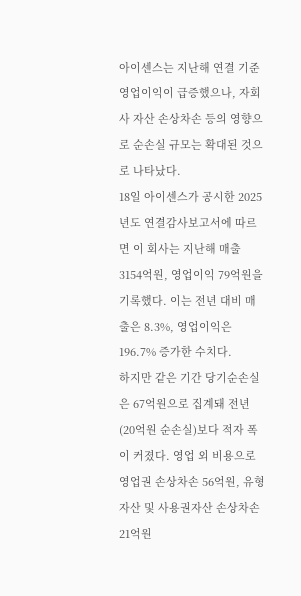아이센스는 지난해 연결 기준 영업이익이 급증했으나, 자회사 자산 손상차손 등의 영향으로 순손실 규모는 확대된 것으로 나타났다.
18일 아이센스가 공시한 2025년도 연결감사보고서에 따르면 이 회사는 지난해 매출 3154억원, 영업이익 79억원을 기록했다. 이는 전년 대비 매출은 8.3%, 영업이익은 196.7% 증가한 수치다.
하지만 같은 기간 당기순손실은 67억원으로 집계돼 전년(20억원 순손실)보다 적자 폭이 커졌다. 영업 외 비용으로 영업권 손상차손 56억원, 유형자산 및 사용권자산 손상차손 21억원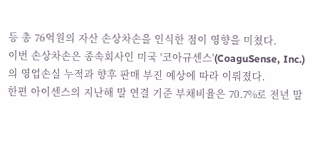등 총 76억원의 자산 손상차손을 인식한 점이 영향을 미쳤다.
이번 손상차손은 종속회사인 미국 '코아규센스'(CoaguSense, Inc.)의 영업손실 누적과 향후 판매 부진 예상에 따라 이뤄졌다.
한편 아이센스의 지난해 말 연결 기준 부채비율은 70.7%로 전년 말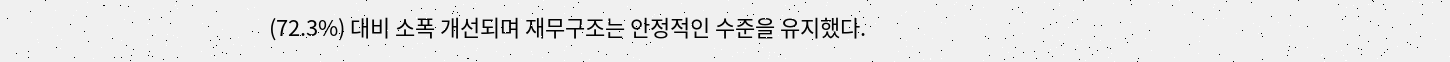(72.3%) 대비 소폭 개선되며 재무구조는 안정적인 수준을 유지했다.